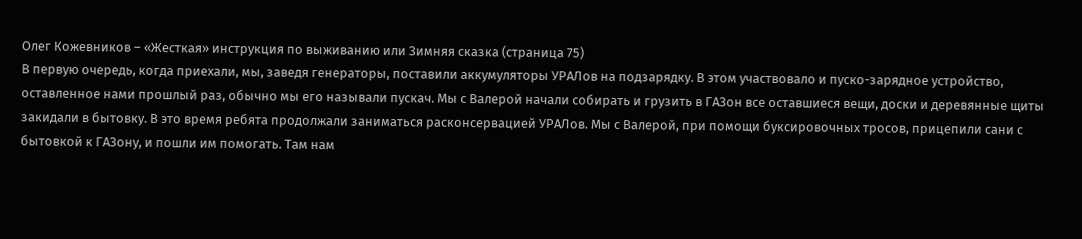Олег Кожевников – «Жесткая» инструкция по выживанию или Зимняя сказка (страница 75)
В первую очередь, когда приехали, мы, заведя генераторы, поставили аккумуляторы УРАЛов на подзарядку. В этом участвовало и пуско-зарядное устройство, оставленное нами прошлый раз, обычно мы его называли пускач. Мы с Валерой начали собирать и грузить в ГАЗон все оставшиеся вещи, доски и деревянные щиты закидали в бытовку. В это время ребята продолжали заниматься расконсервацией УРАЛов. Мы с Валерой, при помощи буксировочных тросов, прицепили сани с бытовкой к ГАЗону, и пошли им помогать. Там нам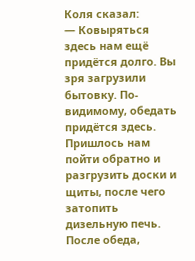Коля сказал:
— Ковыряться здесь нам ещё придётся долго. Вы зря загрузили бытовку. По-видимому, обедать придётся здесь.
Пришлось нам пойти обратно и разгрузить доски и щиты, после чего затопить дизельную печь. После обеда,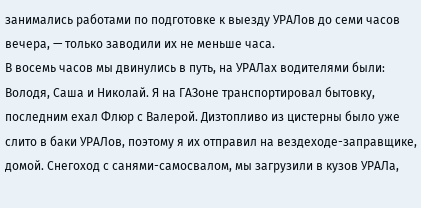занимались работами по подготовке к выезду УРАЛов до семи часов вечера, — только заводили их не меньше часа.
В восемь часов мы двинулись в путь, на УРАЛах водителями были: Володя, Саша и Николай. Я на ГАЗоне транспортировал бытовку, последним ехал Флюр с Валерой. Дизтопливо из цистерны было уже слито в баки УРАЛов, поэтому я их отправил на вездеходе-заправщике, домой. Снегоход с санями-самосвалом, мы загрузили в кузов УРАЛа,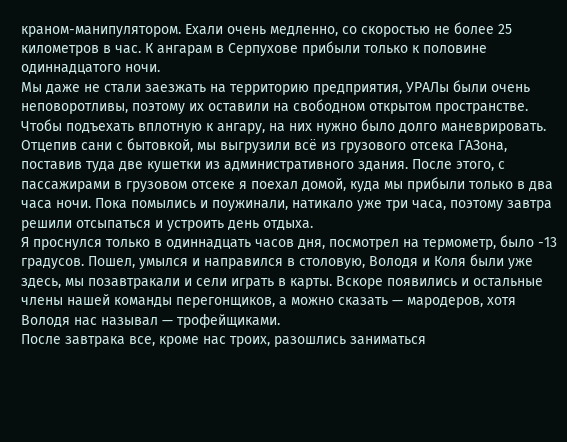краном-манипулятором. Ехали очень медленно, со скоростью не более 25 километров в час. К ангарам в Серпухове прибыли только к половине одиннадцатого ночи.
Мы даже не стали заезжать на территорию предприятия, УРАЛы были очень неповоротливы, поэтому их оставили на свободном открытом пространстве. Чтобы подъехать вплотную к ангару, на них нужно было долго маневрировать. Отцепив сани с бытовкой, мы выгрузили всё из грузового отсека ГАЗона, поставив туда две кушетки из административного здания. После этого, с пассажирами в грузовом отсеке я поехал домой, куда мы прибыли только в два часа ночи. Пока помылись и поужинали, натикало уже три часа, поэтому завтра решили отсыпаться и устроить день отдыха.
Я проснулся только в одиннадцать часов дня, посмотрел на термометр, было -13 градусов. Пошел, умылся и направился в столовую, Володя и Коля были уже здесь, мы позавтракали и сели играть в карты. Вскоре появились и остальные члены нашей команды перегонщиков, а можно сказать — мародеров, хотя Володя нас называл — трофейщиками.
После завтрака все, кроме нас троих, разошлись заниматься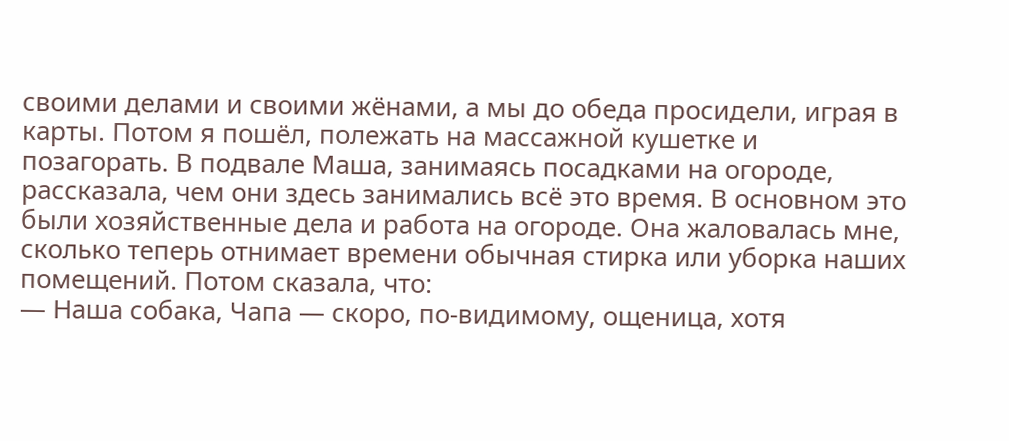своими делами и своими жёнами, а мы до обеда просидели, играя в карты. Потом я пошёл, полежать на массажной кушетке и позагорать. В подвале Маша, занимаясь посадками на огороде, рассказала, чем они здесь занимались всё это время. В основном это были хозяйственные дела и работа на огороде. Она жаловалась мне, сколько теперь отнимает времени обычная стирка или уборка наших помещений. Потом сказала, что:
— Наша собака, Чапа — скоро, по-видимому, ощеница, хотя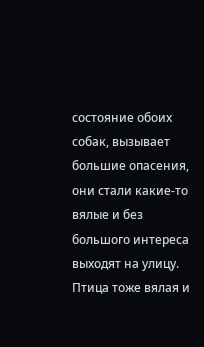состояние обоих собак, вызывает большие опасения, они стали какие-то вялые и без большого интереса выходят на улицу. Птица тоже вялая и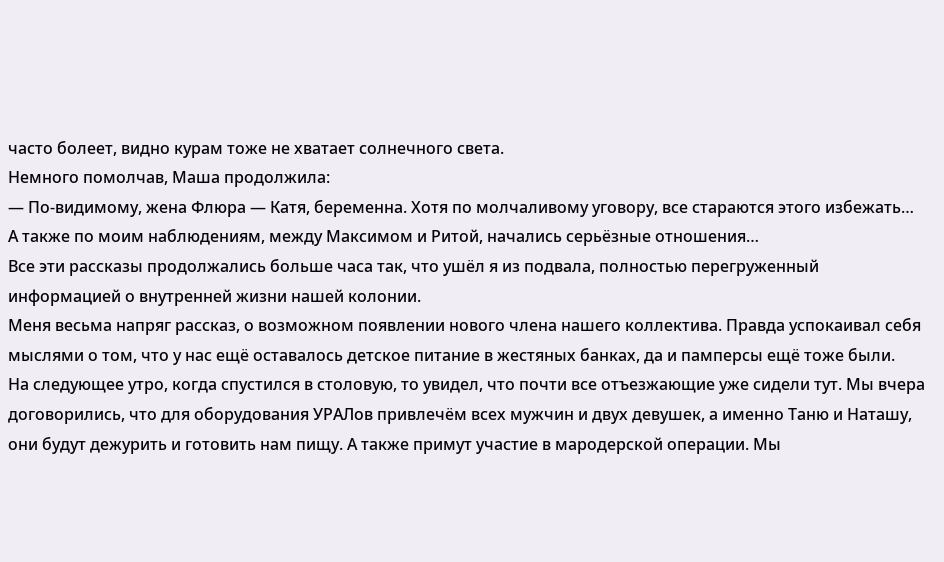часто болеет, видно курам тоже не хватает солнечного света.
Немного помолчав, Маша продолжила:
— По-видимому, жена Флюра — Катя, беременна. Хотя по молчаливому уговору, все стараются этого избежать… А также по моим наблюдениям, между Максимом и Ритой, начались серьёзные отношения…
Все эти рассказы продолжались больше часа так, что ушёл я из подвала, полностью перегруженный информацией о внутренней жизни нашей колонии.
Меня весьма напряг рассказ, о возможном появлении нового члена нашего коллектива. Правда успокаивал себя мыслями о том, что у нас ещё оставалось детское питание в жестяных банках, да и памперсы ещё тоже были.
На следующее утро, когда спустился в столовую, то увидел, что почти все отъезжающие уже сидели тут. Мы вчера договорились, что для оборудования УРАЛов привлечём всех мужчин и двух девушек, а именно Таню и Наташу, они будут дежурить и готовить нам пищу. А также примут участие в мародерской операции. Мы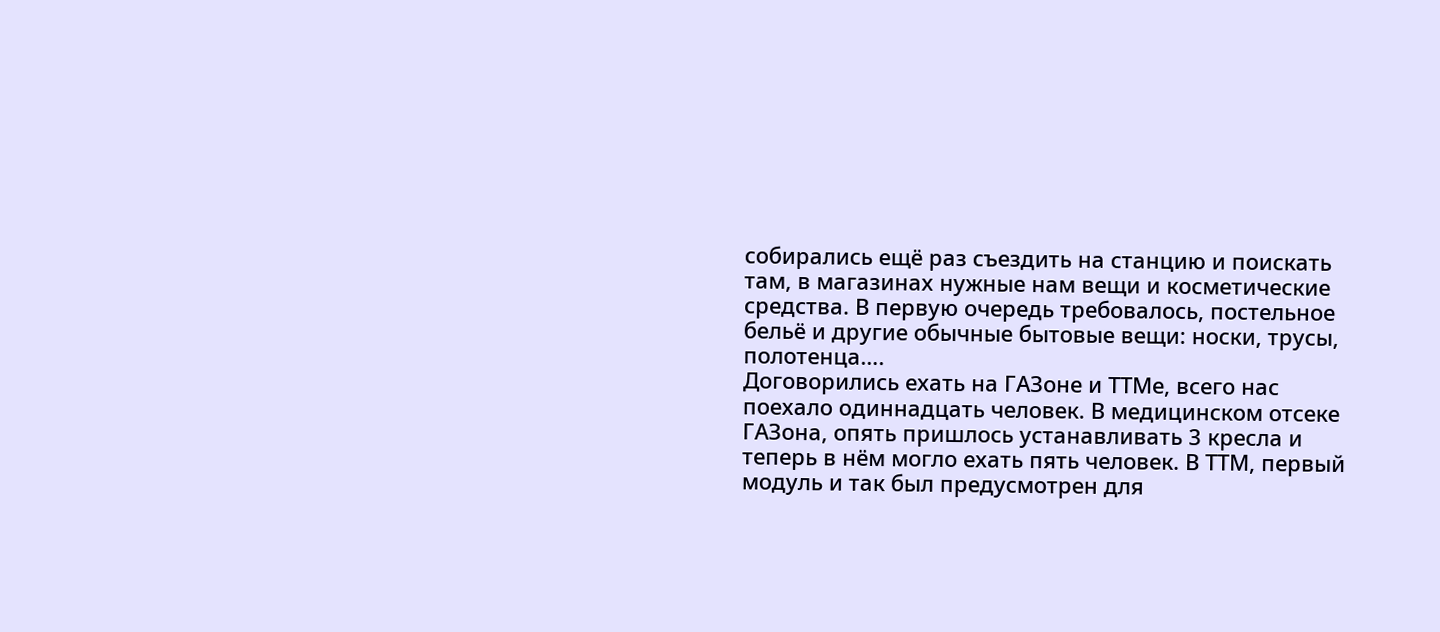собирались ещё раз съездить на станцию и поискать там, в магазинах нужные нам вещи и косметические средства. В первую очередь требовалось, постельное бельё и другие обычные бытовые вещи: носки, трусы, полотенца….
Договорились ехать на ГАЗоне и ТТМе, всего нас поехало одиннадцать человек. В медицинском отсеке ГАЗона, опять пришлось устанавливать 3 кресла и теперь в нём могло ехать пять человек. В ТТМ, первый модуль и так был предусмотрен для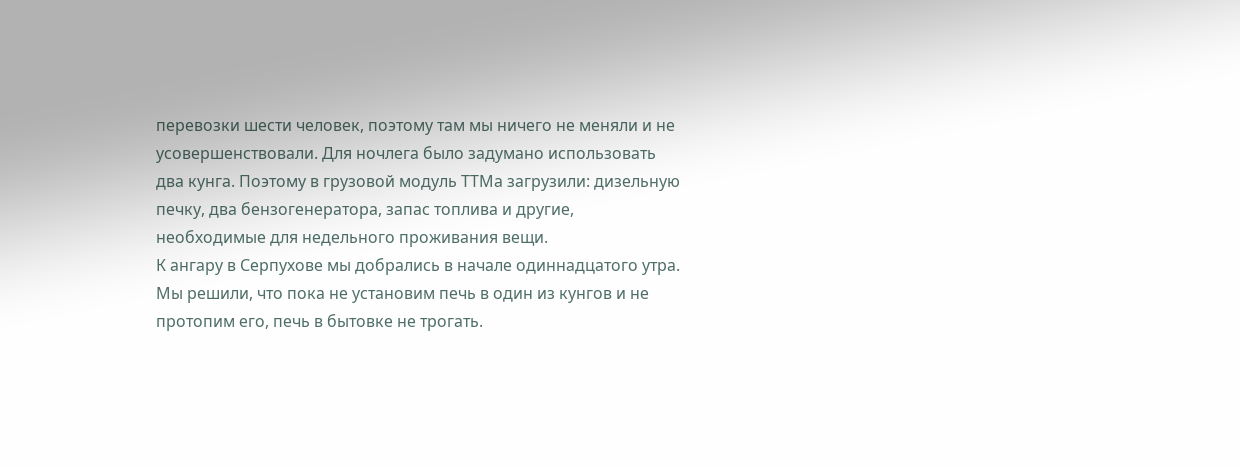перевозки шести человек, поэтому там мы ничего не меняли и не усовершенствовали. Для ночлега было задумано использовать два кунга. Поэтому в грузовой модуль ТТМа загрузили: дизельную печку, два бензогенератора, запас топлива и другие, необходимые для недельного проживания вещи.
К ангару в Серпухове мы добрались в начале одиннадцатого утра. Мы решили, что пока не установим печь в один из кунгов и не протопим его, печь в бытовке не трогать.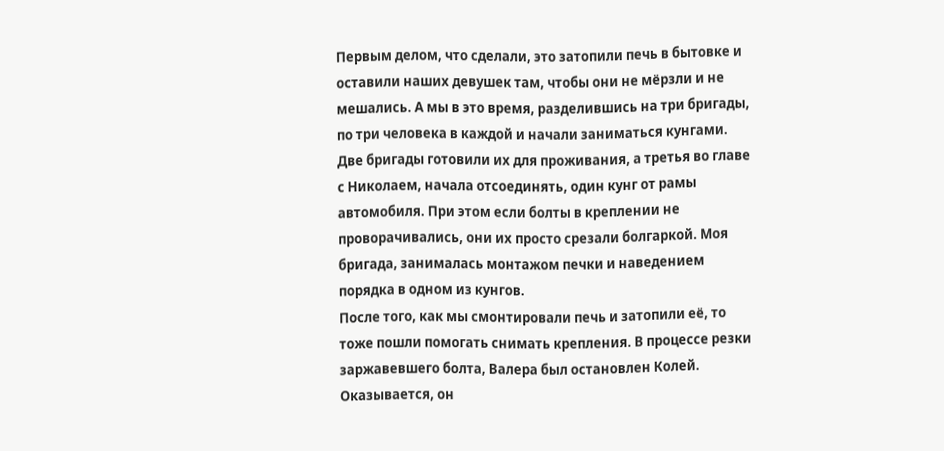Первым делом, что сделали, это затопили печь в бытовке и оставили наших девушек там, чтобы они не мёрзли и не мешались. А мы в это время, разделившись на три бригады, по три человека в каждой и начали заниматься кунгами. Две бригады готовили их для проживания, а третья во главе с Николаем, начала отсоединять, один кунг от рамы автомобиля. При этом если болты в креплении не проворачивались, они их просто срезали болгаркой. Моя бригада, занималась монтажом печки и наведением порядка в одном из кунгов.
После того, как мы смонтировали печь и затопили её, то тоже пошли помогать снимать крепления. В процессе резки заржавевшего болта, Валера был остановлен Колей. Оказывается, он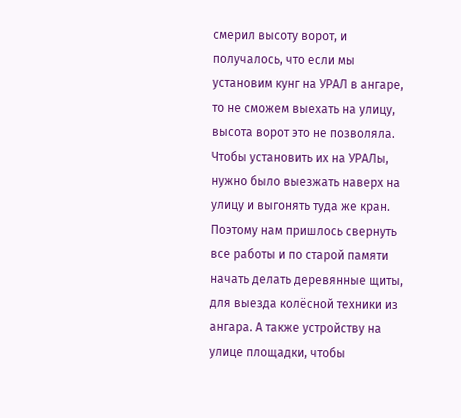смерил высоту ворот, и получалось, что если мы установим кунг на УРАЛ в ангаре, то не сможем выехать на улицу, высота ворот это не позволяла. Чтобы установить их на УРАЛы, нужно было выезжать наверх на улицу и выгонять туда же кран. Поэтому нам пришлось свернуть все работы и по старой памяти начать делать деревянные щиты, для выезда колёсной техники из ангара. А также устройству на улице площадки, чтобы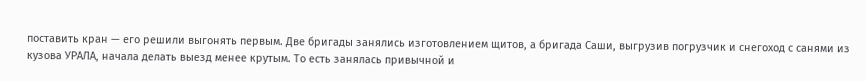поставить кран — его решили выгонять первым. Две бригады занялись изготовлением щитов, а бригада Саши, выгрузив погрузчик и снегоход с санями из кузова УРАЛА, начала делать выезд менее крутым. То есть занялась привычной и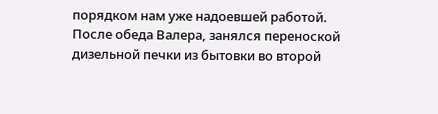порядком нам уже надоевшей работой.
После обеда Валера, занялся переноской дизельной печки из бытовки во второй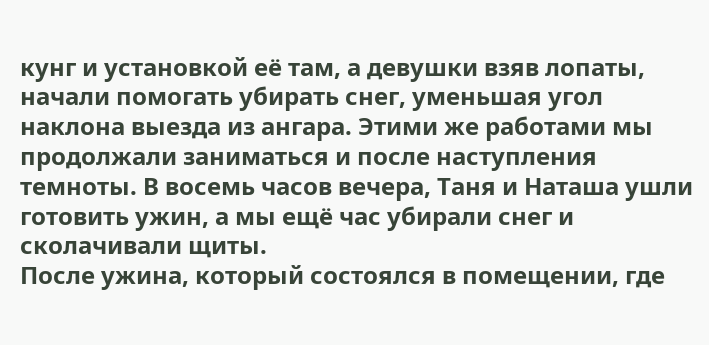кунг и установкой её там, а девушки взяв лопаты, начали помогать убирать снег, уменьшая угол наклона выезда из ангара. Этими же работами мы продолжали заниматься и после наступления темноты. В восемь часов вечера, Таня и Наташа ушли готовить ужин, а мы ещё час убирали снег и сколачивали щиты.
После ужина, который состоялся в помещении, где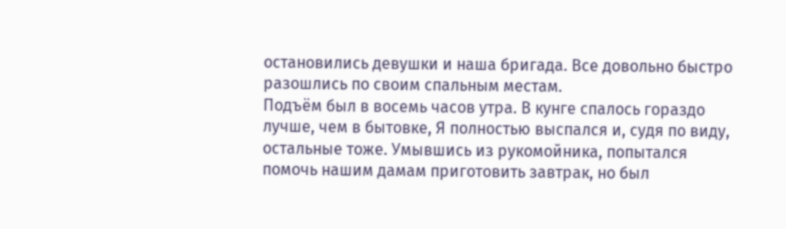остановились девушки и наша бригада. Все довольно быстро разошлись по своим спальным местам.
Подъём был в восемь часов утра. В кунге спалось гораздо лучше, чем в бытовке, Я полностью выспался и, судя по виду, остальные тоже. Умывшись из рукомойника, попытался помочь нашим дамам приготовить завтрак, но был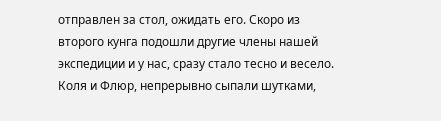отправлен за стол, ожидать его. Скоро из второго кунга подошли другие члены нашей экспедиции и у нас, сразу стало тесно и весело. Коля и Флюр, непрерывно сыпали шутками,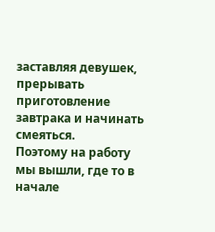заставляя девушек, прерывать приготовление завтрака и начинать смеяться.
Поэтому на работу мы вышли, где то в начале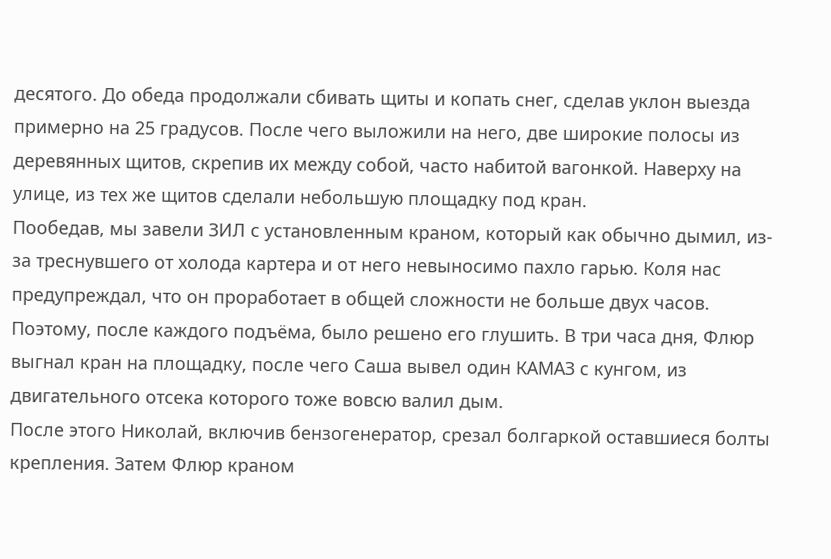десятого. До обеда продолжали сбивать щиты и копать снег, сделав уклон выезда примерно на 25 градусов. После чего выложили на него, две широкие полосы из деревянных щитов, скрепив их между собой, часто набитой вагонкой. Наверху на улице, из тех же щитов сделали небольшую площадку под кран.
Пообедав, мы завели ЗИЛ с установленным краном, который как обычно дымил, из-за треснувшего от холода картера и от него невыносимо пахло гарью. Коля нас предупреждал, что он проработает в общей сложности не больше двух часов. Поэтому, после каждого подъёма, было решено его глушить. В три часа дня, Флюр выгнал кран на площадку, после чего Саша вывел один КАМАЗ с кунгом, из двигательного отсека которого тоже вовсю валил дым.
После этого Николай, включив бензогенератор, срезал болгаркой оставшиеся болты крепления. Затем Флюр краном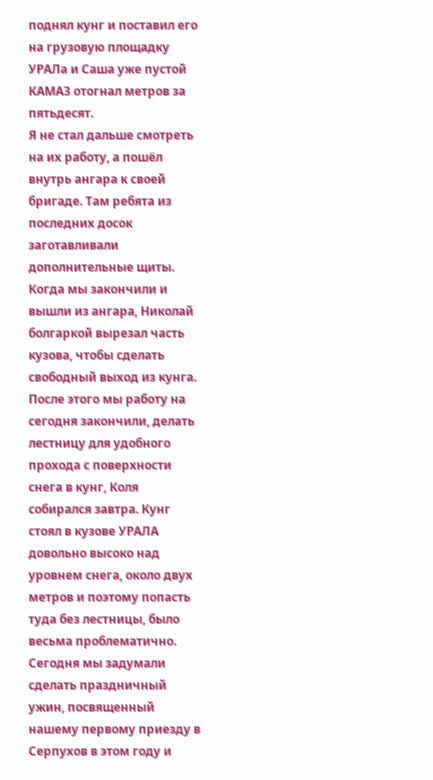поднял кунг и поставил его на грузовую площадку УРАЛа и Саша уже пустой КАМАЗ отогнал метров за пятьдесят.
Я не стал дальше смотреть на их работу, а пошёл внутрь ангара к своей бригаде. Там ребята из последних досок заготавливали дополнительные щиты. Когда мы закончили и вышли из ангара, Николай болгаркой вырезал часть кузова, чтобы сделать свободный выход из кунга. После этого мы работу на сегодня закончили, делать лестницу для удобного прохода с поверхности снега в кунг, Коля собирался завтра. Кунг стоял в кузове УРАЛА довольно высоко над уровнем снега, около двух метров и поэтому попасть туда без лестницы, было весьма проблематично.
Сегодня мы задумали сделать праздничный ужин, посвященный нашему первому приезду в Серпухов в этом году и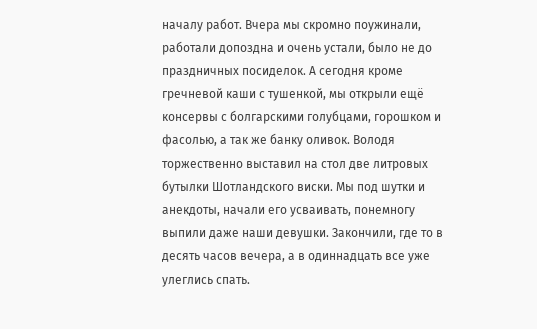началу работ. Вчера мы скромно поужинали, работали допоздна и очень устали, было не до праздничных посиделок. А сегодня кроме гречневой каши с тушенкой, мы открыли ещё консервы с болгарскими голубцами, горошком и фасолью, а так же банку оливок. Володя торжественно выставил на стол две литровых бутылки Шотландского виски. Мы под шутки и анекдоты, начали его усваивать, понемногу выпили даже наши девушки. Закончили, где то в десять часов вечера, а в одиннадцать все уже улеглись спать.